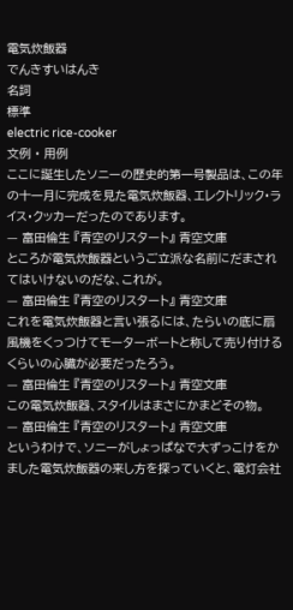電気炊飯器
でんきすいはんき
名詞
標準
electric rice-cooker
文例 · 用例
ここに誕生したソニーの歴史的第一号製品は、この年の十一月に完成を見た電気炊飯器、エレクトリック・ライス・クッカーだったのであります。
— 富田倫生 『青空のリスタート』 青空文庫
ところが電気炊飯器というご立派な名前にだまされてはいけないのだな、これが。
— 富田倫生 『青空のリスタート』 青空文庫
これを電気炊飯器と言い張るには、たらいの底に扇風機をくっつけてモーターボートと称して売り付けるくらいの心臓が必要だったろう。
— 富田倫生 『青空のリスタート』 青空文庫
この電気炊飯器、スタイルはまさにかまどその物。
— 富田倫生 『青空のリスタート』 青空文庫
というわけで、ソニーがしょっぱなで大ずっこけをかました電気炊飯器の来し方を探っていくと、電灯会社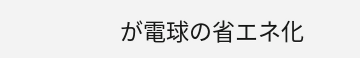が電球の省エネ化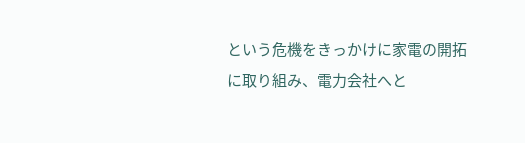という危機をきっかけに家電の開拓に取り組み、電力会社へと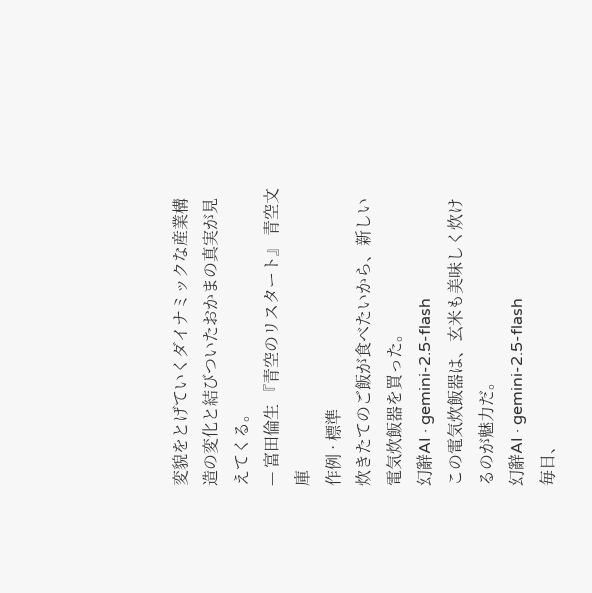変貌をとげていくダイナミックな産業構造の変化と結びついたおかまの真実が見えてくる。
— 富田倫生 『青空のリスタート』 青空文庫
作例 · 標準
炊きたてのご飯が食べたいから、新しい電気炊飯器を買った。
幻辭AI · gemini-2.5-flash
この電気炊飯器は、玄米も美味しく炊けるのが魅力だ。
幻辭AI · gemini-2.5-flash
毎日、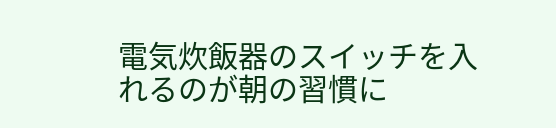電気炊飯器のスイッチを入れるのが朝の習慣に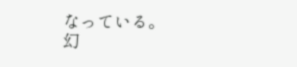なっている。
幻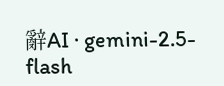辭AI · gemini-2.5-flash